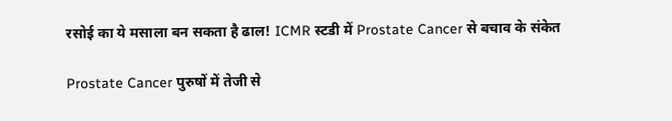रसोई का ये मसाला बन सकता है ढाल! ICMR स्टडी में Prostate Cancer से बचाव के संकेत

Prostate Cancer पुरुषों में तेजी से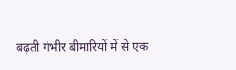बढ़ती गंभीर बीमारियों में से एक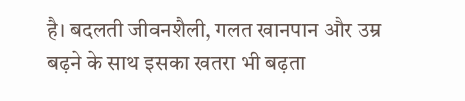है। बदलती जीवनशैली, गलत खानपान और उम्र बढ़ने के साथ इसका खतरा भी बढ़ता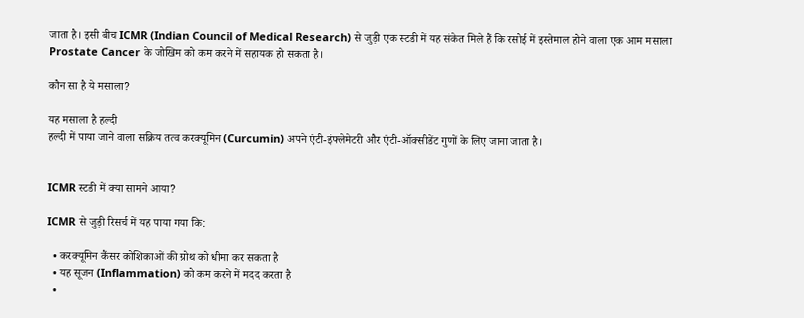जाता है। इसी बीच ICMR (Indian Council of Medical Research) से जुड़ी एक स्टडी में यह संकेत मिले हैं कि रसोई में इस्तेमाल होने वाला एक आम मसाला Prostate Cancer के जोखिम को कम करने में सहायक हो सकता है।

कौन सा है ये मसाला?

यह मसाला है हल्दी
हल्दी में पाया जाने वाला सक्रिय तत्व करक्यूमिन (Curcumin) अपने एंटी-इंफ्लेमेटरी और एंटी-ऑक्सीडेंट गुणों के लिए जाना जाता है।


ICMR स्टडी में क्या सामने आया?

ICMR से जुड़ी रिसर्च में यह पाया गया कि:

  • करक्यूमिन कैंसर कोशिकाओं की ग्रोथ को धीमा कर सकता है
  • यह सूजन (Inflammation) को कम करने में मदद करता है
  •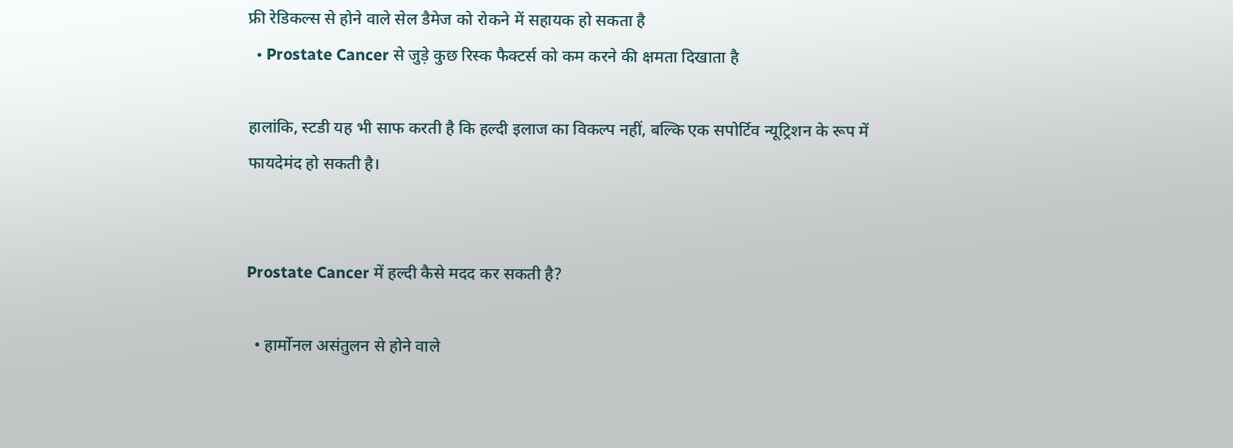फ्री रेडिकल्स से होने वाले सेल डैमेज को रोकने में सहायक हो सकता है
  • Prostate Cancer से जुड़े कुछ रिस्क फैक्टर्स को कम करने की क्षमता दिखाता है

हालांकि, स्टडी यह भी साफ करती है कि हल्दी इलाज का विकल्प नहीं, बल्कि एक सपोर्टिव न्यूट्रिशन के रूप में फायदेमंद हो सकती है।


Prostate Cancer में हल्दी कैसे मदद कर सकती है?

  • हार्मोनल असंतुलन से होने वाले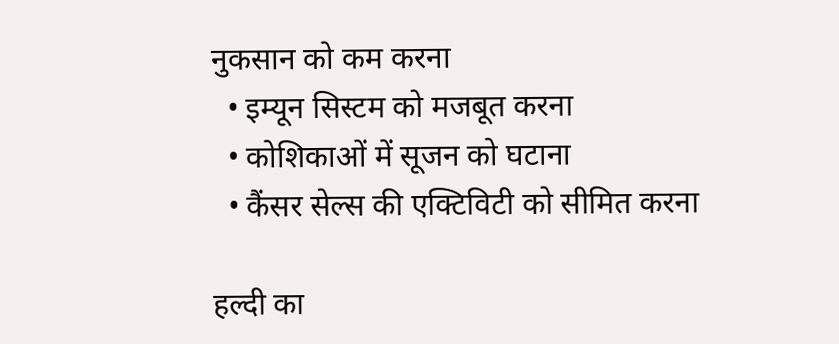नुकसान को कम करना
  • इम्यून सिस्टम को मजबूत करना
  • कोशिकाओं में सूजन को घटाना
  • कैंसर सेल्स की एक्टिविटी को सीमित करना

हल्दी का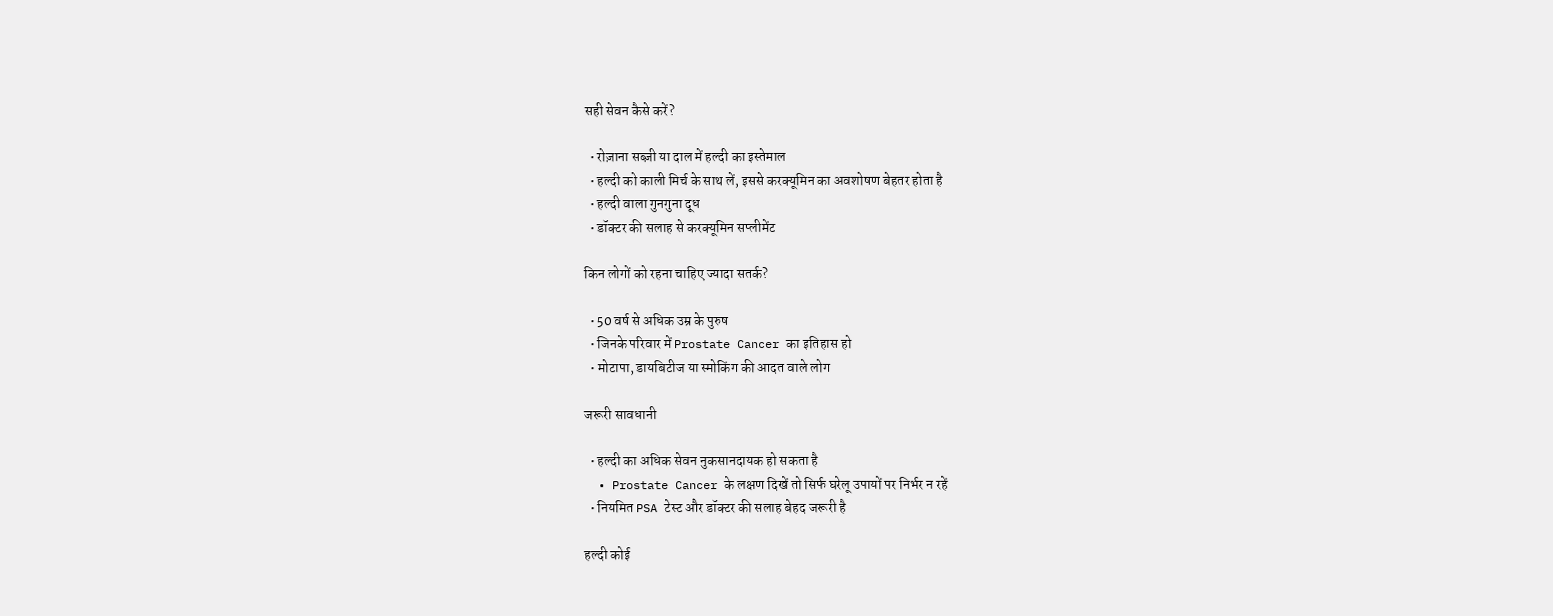सही सेवन कैसे करें?

  • रोज़ाना सब्ज़ी या दाल में हल्दी का इस्तेमाल
  • हल्दी को काली मिर्च के साथ लें, इससे करक्यूमिन का अवशोषण बेहतर होता है
  • हल्दी वाला गुनगुना दूध
  • डॉक्टर की सलाह से करक्यूमिन सप्लीमेंट

किन लोगों को रहना चाहिए ज्यादा सतर्क?

  • 50 वर्ष से अधिक उम्र के पुरुष
  • जिनके परिवार में Prostate Cancer का इतिहास हो
  • मोटापा, डायबिटीज या स्मोकिंग की आदत वाले लोग

जरूरी सावधानी

  • हल्दी का अधिक सेवन नुकसानदायक हो सकता है
  • Prostate Cancer के लक्षण दिखें तो सिर्फ घरेलू उपायों पर निर्भर न रहें
  • नियमित PSA टेस्ट और डॉक्टर की सलाह बेहद जरूरी है

हल्दी कोई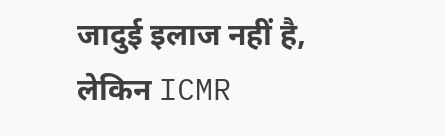जादुई इलाज नहीं है, लेकिन ICMR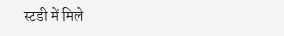स्टडी में मिले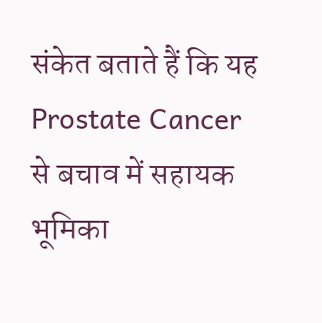संकेत बताते हैं कि यह Prostate Cancer से बचाव में सहायक भूमिका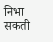निभा सकती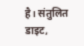है। संतुलित डाइट,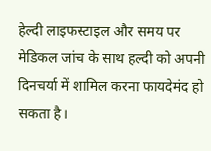हेल्दी लाइफस्टाइल और समय पर मेडिकल जांच के साथ हल्दी को अपनी दिनचर्या में शामिल करना फायदेमंद हो सकता है।